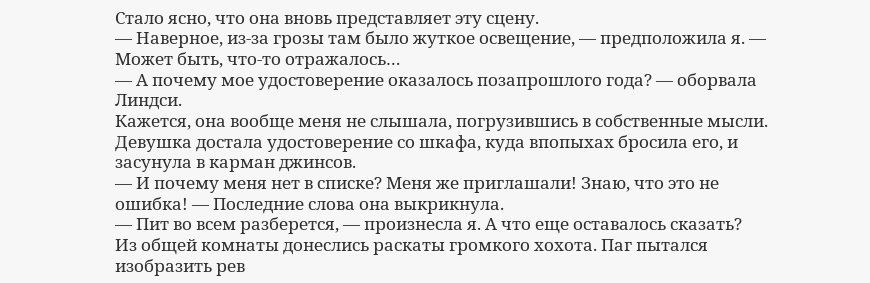Стало ясно, что она вновь представляет эту сцену.
— Наверное, из-за грозы там было жуткое освещение, — предположила я. — Может быть, что-то отражалось…
— А почему мое удостоверение оказалось позапрошлого года? — оборвала Линдси.
Кажется, она вообще меня не слышала, погрузившись в собственные мысли. Девушка достала удостоверение со шкафа, куда впопыхах бросила его, и засунула в карман джинсов.
— И почему меня нет в списке? Меня же приглашали! Знаю, что это не ошибка! — Последние слова она выкрикнула.
— Пит во всем разберется, — произнесла я. А что еще оставалось сказать?
Из общей комнаты донеслись раскаты громкого хохота. Паг пытался изобразить рев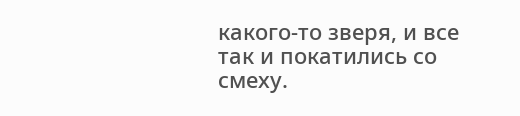какого-то зверя, и все так и покатились со смеху.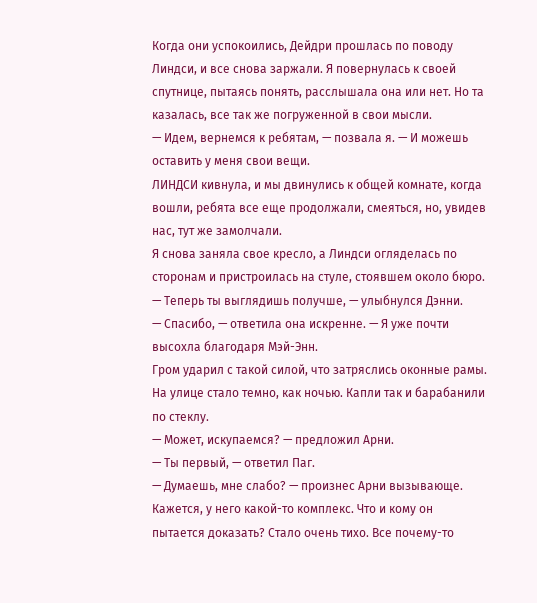Когда они успокоились, Дейдри прошлась по поводу Линдси, и все снова заржали. Я повернулась к своей спутнице, пытаясь понять, расслышала она или нет. Но та казалась, все так же погруженной в свои мысли.
— Идем, вернемся к ребятам, — позвала я. — И можешь оставить у меня свои вещи.
ЛИНДСИ кивнула, и мы двинулись к общей комнате, когда вошли, ребята все еще продолжали, смеяться, но, увидев нас, тут же замолчали.
Я снова заняла свое кресло, а Линдси огляделась по сторонам и пристроилась на стуле, стоявшем около бюро.
— Теперь ты выглядишь получше, — улыбнулся Дэнни.
— Спасибо, — ответила она искренне. — Я уже почти высохла благодаря Мэй-Энн.
Гром ударил с такой силой, что затряслись оконные рамы. На улице стало темно, как ночью. Капли так и барабанили по стеклу.
— Может, искупаемся? — предложил Арни.
— Ты первый, — ответил Паг.
— Думаешь, мне слабо? — произнес Арни вызывающе.
Кажется, у него какой-то комплекс. Что и кому он пытается доказать? Стало очень тихо. Все почему-то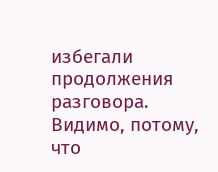избегали продолжения разговора. Видимо, потому, что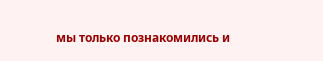мы только познакомились и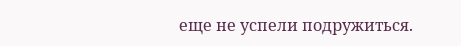еще не успели подружиться.